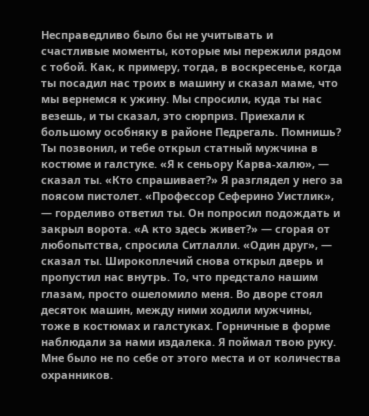Несправедливо было бы не учитывать и счастливые моменты, которые мы пережили рядом с тобой. Как, к примеру, тогда, в воскресенье, когда ты посадил нас троих в машину и сказал маме, что мы вернемся к ужину. Мы спросили, куда ты нас везешь, и ты сказал, это сюрприз. Приехали к большому особняку в районе Педрегаль. Помнишь? Ты позвонил, и тебе открыл статный мужчина в костюме и галстуке. «Я к сеньору Карва-халю», — сказал ты. «Кто спрашивает?» Я разглядел у него за поясом пистолет. «Профессор Сеферино Уистлик», — горделиво ответил ты. Он попросил подождать и закрыл ворота. «А кто здесь живет?» — сгорая от любопытства, спросила Ситлалли. «Один друг», — сказал ты. Широкоплечий снова открыл дверь и пропустил нас внутрь. То, что предстало нашим глазам, просто ошеломило меня. Во дворе стоял десяток машин, между ними ходили мужчины, тоже в костюмах и галстуках. Горничные в форме наблюдали за нами издалека. Я поймал твою руку. Мне было не по себе от этого места и от количества охранников.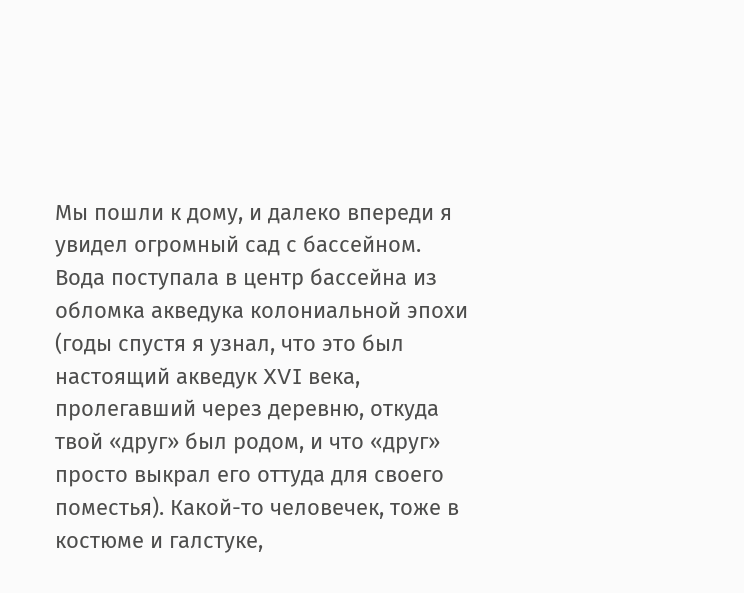Мы пошли к дому, и далеко впереди я увидел огромный сад с бассейном. Вода поступала в центр бассейна из обломка акведука колониальной эпохи (годы спустя я узнал, что это был настоящий акведук XVI века, пролегавший через деревню, откуда твой «друг» был родом, и что «друг» просто выкрал его оттуда для своего поместья). Какой-то человечек, тоже в костюме и галстуке,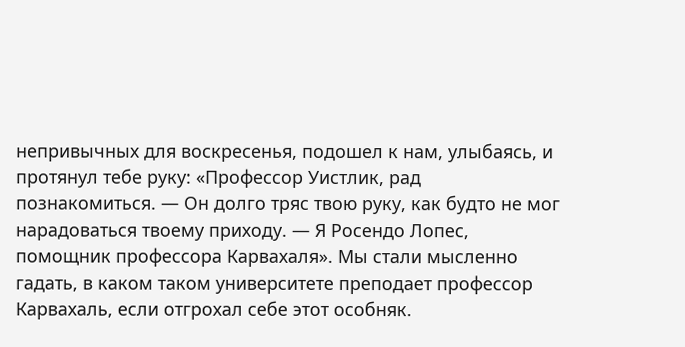непривычных для воскресенья, подошел к нам, улыбаясь, и протянул тебе руку: «Профессор Уистлик, рад познакомиться. — Он долго тряс твою руку, как будто не мог нарадоваться твоему приходу. — Я Росендо Лопес, помощник профессора Карвахаля». Мы стали мысленно гадать, в каком таком университете преподает профессор Карвахаль, если отгрохал себе этот особняк.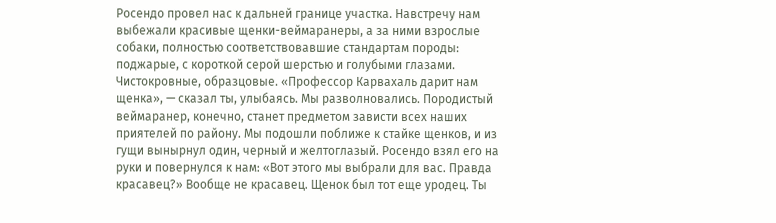Росендо провел нас к дальней границе участка. Навстречу нам выбежали красивые щенки-веймаранеры, а за ними взрослые собаки, полностью соответствовавшие стандартам породы: поджарые, с короткой серой шерстью и голубыми глазами. Чистокровные, образцовые. «Профессор Карвахаль дарит нам щенка», — сказал ты, улыбаясь. Мы разволновались. Породистый веймаранер, конечно, станет предметом зависти всех наших приятелей по району. Мы подошли поближе к стайке щенков, и из гущи вынырнул один, черный и желтоглазый. Росендо взял его на руки и повернулся к нам: «Вот этого мы выбрали для вас. Правда красавец?» Вообще не красавец. Щенок был тот еще уродец. Ты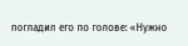погладил его по голове: «Нужно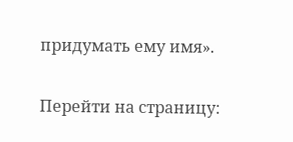придумать ему имя».

Перейти на страницу: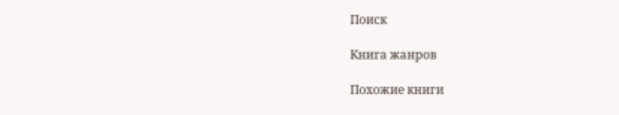Поиск

Книга жанров

Похожие книги